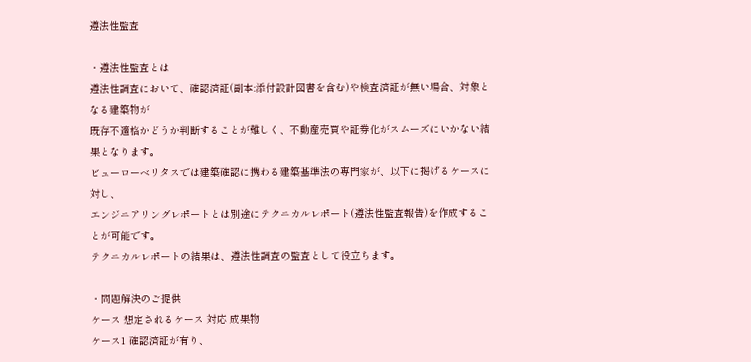遵法性監査

・遵法性監査とは
遵法性調査において、確認済証(副本:添付設計図書を含む)や検査済証が無い場合、対象となる建築物が
既存不適格かどうか判断することが難しく、不動産売買や証券化がスムーズにいかない結果となります。
ビューローベリタスでは建築確認に携わる建築基準法の専門家が、以下に掲げるケースに対し、
エンジニアリングレポートとは別途にテクニカルレポート(遵法性監査報告)を作成することが可能です。
テクニカルレポートの結果は、遵法性調査の監査として役立ちます。

・問題解決のご提供
ケース 想定されるケース 対応 成果物
ケース1 確認済証が有り、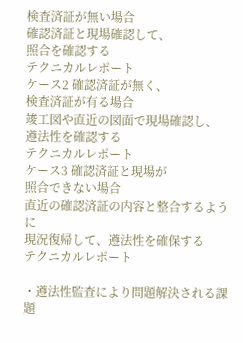検査済証が無い場合
確認済証と現場確認して、
照合を確認する
テクニカルレポート
ケース2 確認済証が無く、
検査済証が有る場合
竣工図や直近の図面で現場確認し、
遵法性を確認する
テクニカルレポート
ケース3 確認済証と現場が
照合できない場合
直近の確認済証の内容と整合するように
現況復帰して、遵法性を確保する
テクニカルレポート

・遵法性監査により問題解決される課題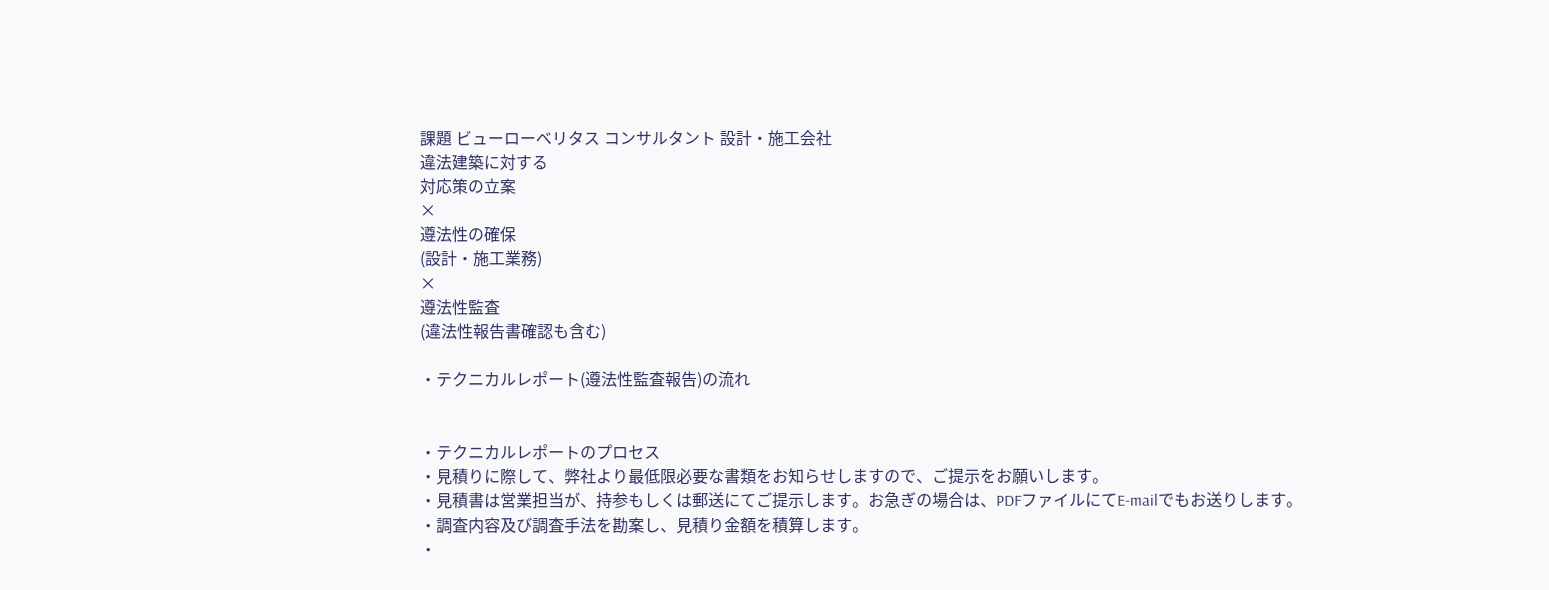課題 ビューローベリタス コンサルタント 設計・施工会社
違法建築に対する
対応策の立案
×
遵法性の確保
(設計・施工業務)
×
遵法性監査
(違法性報告書確認も含む)

・テクニカルレポート(遵法性監査報告)の流れ


・テクニカルレポートのプロセス
・見積りに際して、弊社より最低限必要な書類をお知らせしますので、ご提示をお願いします。
・見積書は営業担当が、持参もしくは郵送にてご提示します。お急ぎの場合は、PDFファイルにてE-mailでもお送りします。
・調査内容及び調査手法を勘案し、見積り金額を積算します。
・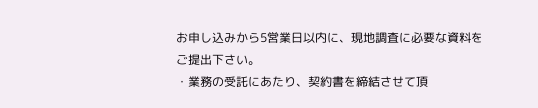お申し込みから5営業日以内に、現地調査に必要な資料をご提出下さい。
・業務の受託にあたり、契約書を締結させて頂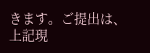きます。ご提出は、上記現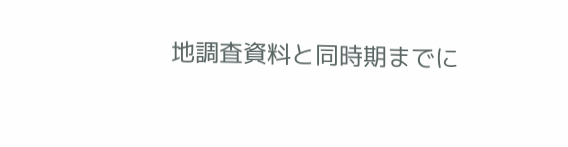地調査資料と同時期までに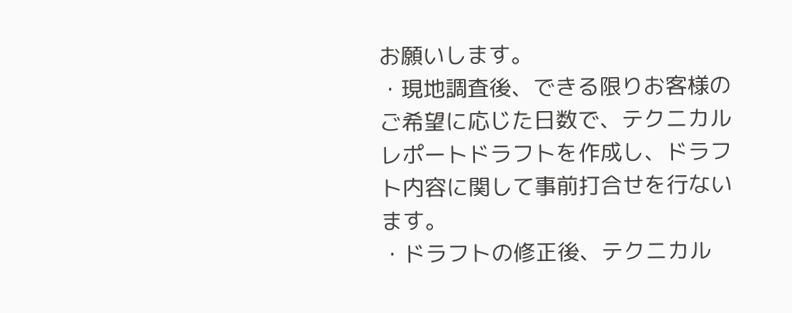お願いします。
・現地調査後、できる限りお客様のご希望に応じた日数で、テクニカルレポートドラフトを作成し、ドラフト内容に関して事前打合せを行ないます。
・ドラフトの修正後、テクニカル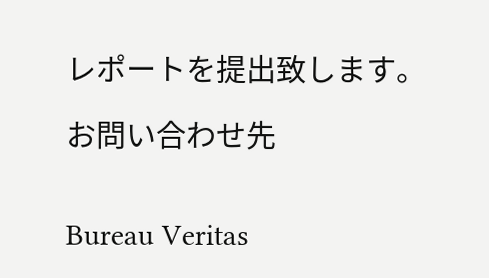レポートを提出致します。

お問い合わせ先


Bureau Veritas